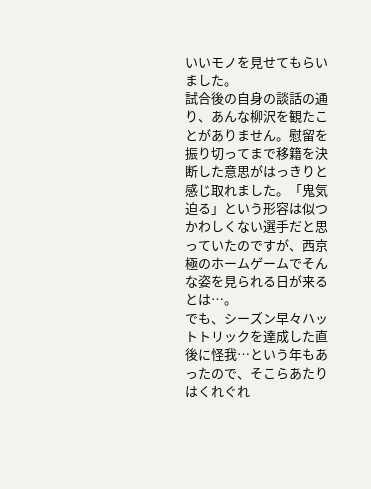いいモノを見せてもらいました。
試合後の自身の談話の通り、あんな柳沢を観たことがありません。慰留を振り切ってまで移籍を決断した意思がはっきりと感じ取れました。「鬼気迫る」という形容は似つかわしくない選手だと思っていたのですが、西京極のホームゲームでそんな姿を見られる日が来るとは…。
でも、シーズン早々ハットトリックを達成した直後に怪我…という年もあったので、そこらあたりはくれぐれ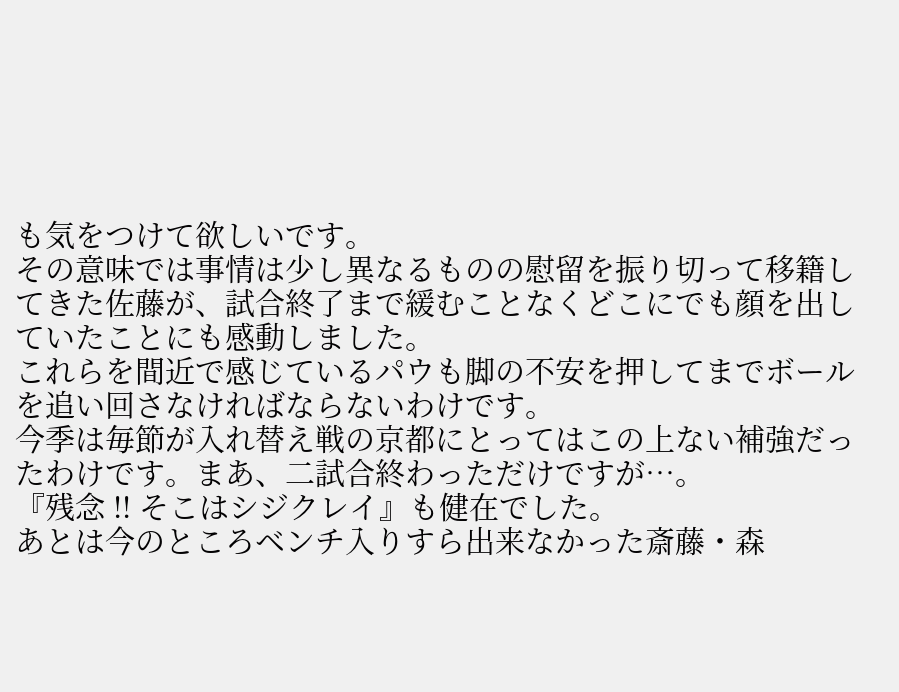も気をつけて欲しいです。
その意味では事情は少し異なるものの慰留を振り切って移籍してきた佐藤が、試合終了まで緩むことなくどこにでも顔を出していたことにも感動しました。
これらを間近で感じているパウも脚の不安を押してまでボールを追い回さなければならないわけです。
今季は毎節が入れ替え戦の京都にとってはこの上ない補強だったわけです。まあ、二試合終わっただけですが…。
『残念 !! そこはシジクレイ』も健在でした。
あとは今のところベンチ入りすら出来なかった斎藤・森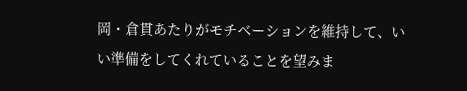岡・倉貫あたりがモチベーションを維持して、いい準備をしてくれていることを望みま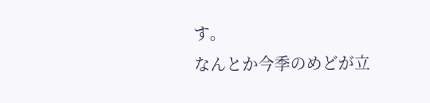す。
なんとか今季のめどが立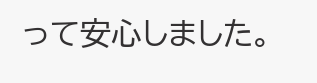って安心しました。